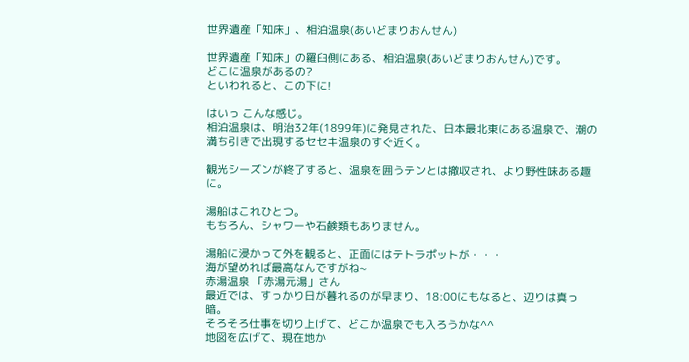世界遺産「知床」、相泊温泉(あいどまりおんせん)

世界遺産「知床」の羅臼側にある、相泊温泉(あいどまりおんせん)です。
どこに温泉があるの?
といわれると、この下に!

はいっ こんな感じ。
相泊温泉は、明治32年(1899年)に発見された、日本最北東にある温泉で、潮の満ち引きで出現するセセキ温泉のすぐ近く。

観光シーズンが終了すると、温泉を囲うテンとは撤収され、より野性味ある趣に。

湯船はこれひとつ。
もちろん、シャワーや石鹸類もありません。

湯船に浸かって外を観ると、正面にはテトラポットが・・・
海が望めれば最高なんですがね~
赤湯温泉 「赤湯元湯」さん
最近では、すっかり日が暮れるのが早まり、18:00にもなると、辺りは真っ暗。
そろそろ仕事を切り上げて、どこか温泉でも入ろうかな^^
地図を広げて、現在地か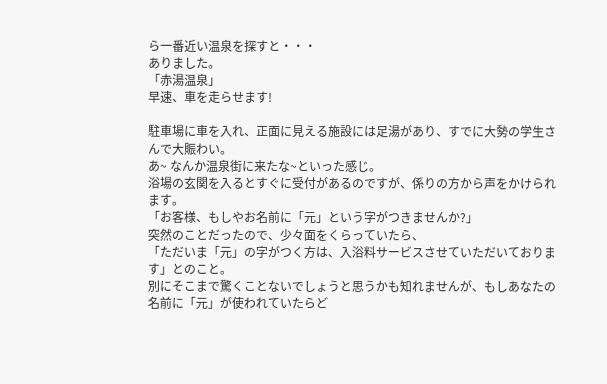ら一番近い温泉を探すと・・・
ありました。
「赤湯温泉」
早速、車を走らせます!

駐車場に車を入れ、正面に見える施設には足湯があり、すでに大勢の学生さんで大賑わい。
あ~ なんか温泉街に来たな~といった感じ。
浴場の玄関を入るとすぐに受付があるのですが、係りの方から声をかけられます。
「お客様、もしやお名前に「元」という字がつきませんか?」
突然のことだったので、少々面をくらっていたら、
「ただいま「元」の字がつく方は、入浴料サービスさせていただいております」とのこと。
別にそこまで驚くことないでしょうと思うかも知れませんが、もしあなたの名前に「元」が使われていたらど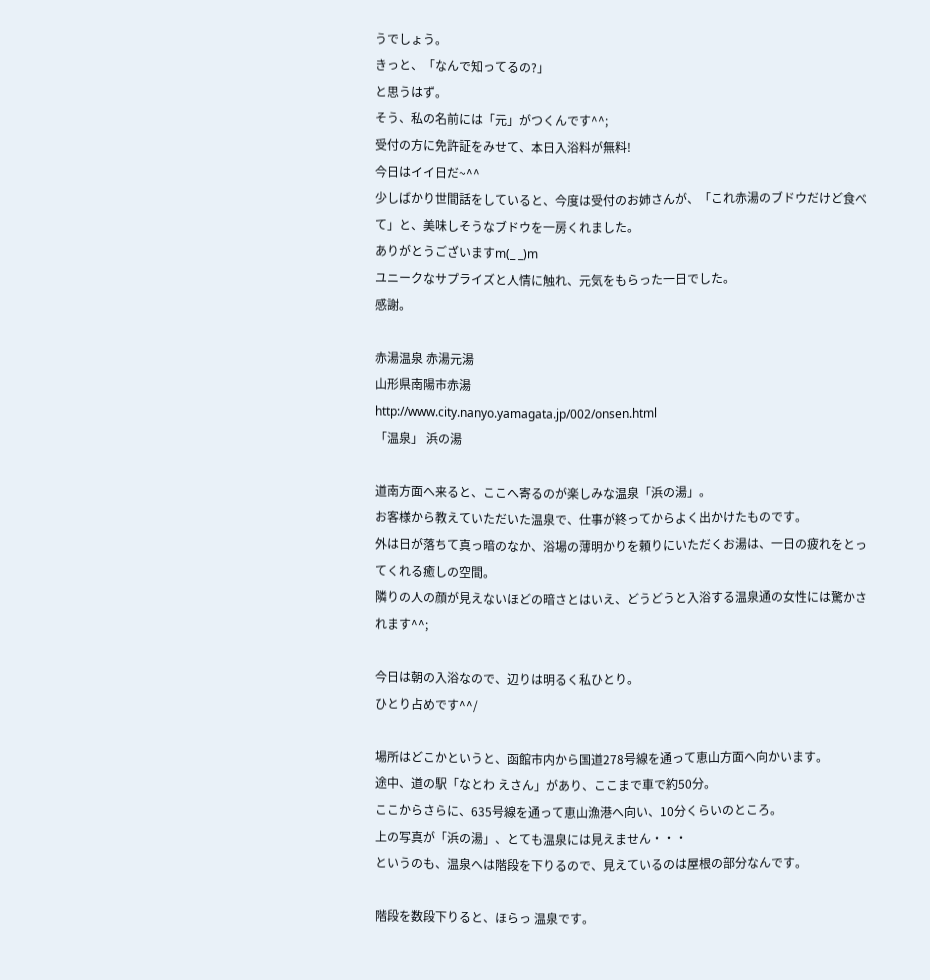うでしょう。
きっと、「なんで知ってるの?」
と思うはず。
そう、私の名前には「元」がつくんです^^;
受付の方に免許証をみせて、本日入浴料が無料!
今日はイイ日だ~^^
少しばかり世間話をしていると、今度は受付のお姉さんが、「これ赤湯のブドウだけど食べて」と、美味しそうなブドウを一房くれました。
ありがとうございますm(_ _)m
ユニークなサプライズと人情に触れ、元気をもらった一日でした。
感謝。

赤湯温泉 赤湯元湯
山形県南陽市赤湯
http://www.city.nanyo.yamagata.jp/002/onsen.html
「温泉」 浜の湯

道南方面へ来ると、ここへ寄るのが楽しみな温泉「浜の湯」。
お客様から教えていただいた温泉で、仕事が終ってからよく出かけたものです。
外は日が落ちて真っ暗のなか、浴場の薄明かりを頼りにいただくお湯は、一日の疲れをとってくれる癒しの空間。
隣りの人の顔が見えないほどの暗さとはいえ、どうどうと入浴する温泉通の女性には驚かされます^^;

今日は朝の入浴なので、辺りは明るく私ひとり。
ひとり占めです^^/

場所はどこかというと、函館市内から国道278号線を通って恵山方面へ向かいます。
途中、道の駅「なとわ えさん」があり、ここまで車で約50分。
ここからさらに、635号線を通って恵山漁港へ向い、10分くらいのところ。
上の写真が「浜の湯」、とても温泉には見えません・・・
というのも、温泉へは階段を下りるので、見えているのは屋根の部分なんです。

階段を数段下りると、ほらっ 温泉です。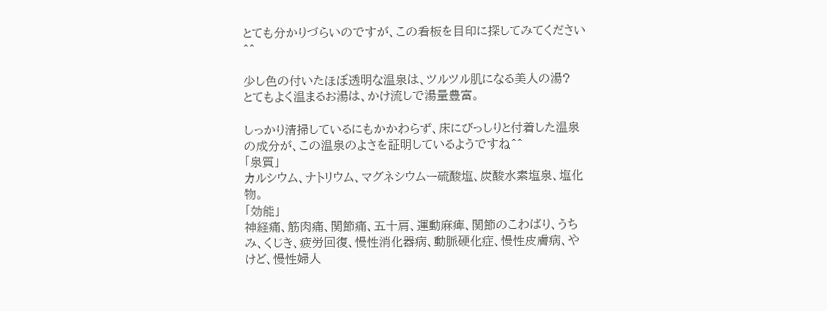とても分かりづらいのですが、この看板を目印に探してみてください^^

少し色の付いたほぼ透明な温泉は、ツルツル肌になる美人の湯?
とてもよく温まるお湯は、かけ流しで湯量豊富。

しっかり清掃しているにもかかわらず、床にびっしりと付着した温泉の成分が、この温泉のよさを証明しているようですね^^
「泉質」
カルシウム、ナトリウム、マグネシウムー硫酸塩、炭酸水素塩泉、塩化物。
「効能」
神経痛、筋肉痛、関節痛、五十肩、運動麻痺、関節のこわばり、うちみ、くじき、疲労回復、慢性消化器病、動脈硬化症、慢性皮膚病、やけど、慢性婦人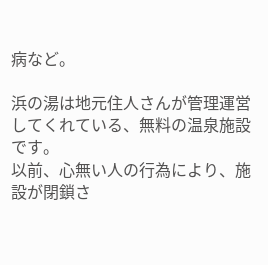病など。

浜の湯は地元住人さんが管理運営してくれている、無料の温泉施設です。
以前、心無い人の行為により、施設が閉鎖さ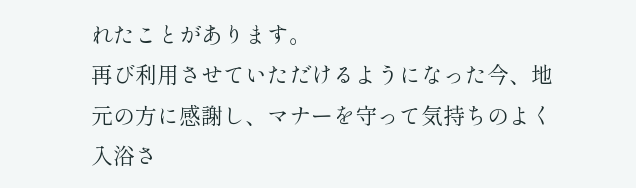れたことがあります。
再び利用させていただけるようになった今、地元の方に感謝し、マナーを守って気持ちのよく入浴さ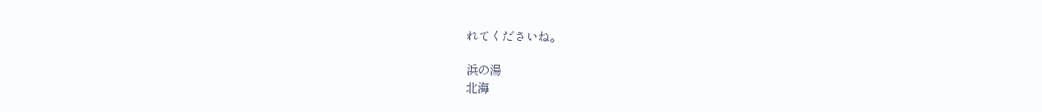れてくださいね。

浜の湯
北海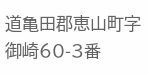道亀田郡恵山町字御崎60-3番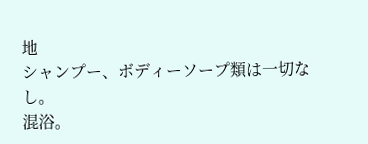地
シャンプー、ボディーソープ類は一切なし。
混浴。